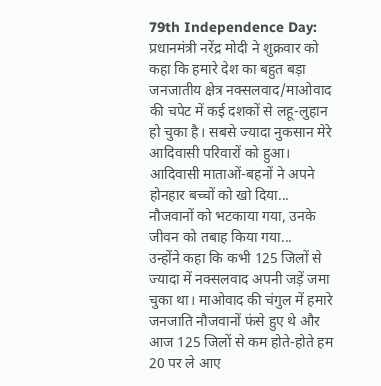79th Independence Day: प्रधानमंत्री नरेंद्र मोदी ने शुक्रवार को कहा कि हमारे देश का बहुत बड़ा जनजातीय क्षेत्र नक्सलवाद/माओवाद की चपेट में कई दशकों से लहू-लुहान हो चुका है। सबसे ज्यादा नुकसान मेरे आदिवासी परिवारों को हुआ। आदिवासी माताओं-बहनों ने अपने होनहार बच्चों को खो दिया... नौजवानों को भटकाया गया, उनके जीवन को तबाह किया गया...
उन्होंने कहा कि कभी 125 जिलों से ज्यादा में नक्सलवाद अपनी जड़ें जमा चुका था। माओवाद की चंगुल में हमारे जनजाति नौजवानों फंसे हुए थे और आज 125 जिलों से कम होते-होते हम 20 पर ले आए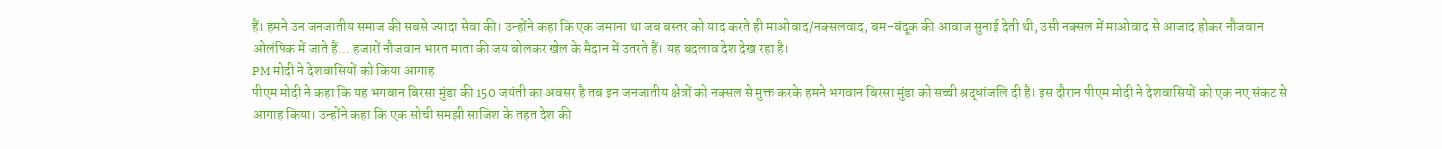हैं। हमने उन जनजातीय समाज की सबसे ज्यादा सेवा की। उन्होंने कहा कि एक जमाना था जब बस्तर को याद करते ही माओवाद/नक्सलवाद, बम-बंदूक की आवाज सुनाई देती थी, उसी नक्सल में माओवाद से आजाद होकर नौजवान ओलंपिक में जाते हैं... हजारों नौजवान भारत माता की जय बोलकर खेल के मैदान में उतरते हैं। यह बदलाव देश देख रहा है।
PM मोदी ने देशवासियों को किया आगाह
पीएम मोदी ने कहा कि यह भगवान बिरसा मुंडा की 150 जयंती का अवसर है तब इन जनजातीय क्षेत्रों को नक्सल से मुक्त करके हमने भगवान बिरसा मुंडा को सच्ची श्रद्धांजलि दी है। इस दौरान पीएम मोदी ने देशवासियों को एक नए संकट से आगाह किया। उन्होंने कहा कि एक सोची समझी साजिश के तहत देश की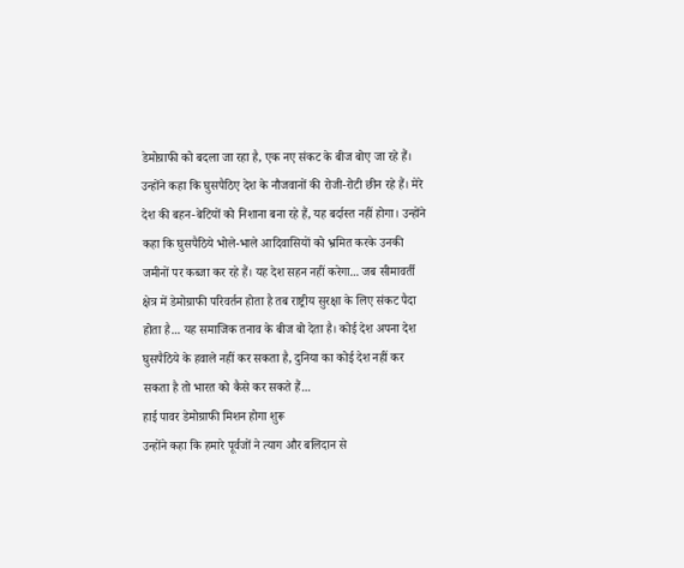डेमोग्राफी को बदला जा रहा है, एक नए संकट के बीज बोए जा रहे हैं।
उन्होंने कहा कि घुसपैठिए देश के नौजवानों की रोजी-रोटी छीन रहे हैं। मेरे देश की बहन-बेटियों को निशाना बना रहे हैं, यह बर्दास्त नहीं होगा। उन्होंने कहा कि घुसपैठिये भोले-भाले आदिवासियों को भ्रमित करके उनकी जमीनों पर कब्जा कर रहे हैं। यह देश सहन नहीं करेगा... जब सीमावर्ती क्षेत्र में डेमोग्राफी परिवर्तन होता है तब राष्ट्रीय सुरक्षा के लिए संकट पैदा होता है... यह समाजिक तनाव के बीज बो देता है। कोई देश अपना देश घुसपैठिये के हवाले नहीं कर सकता है, दुनिया का कोई देश नहीं कर सकता है तो भारत को कैसे कर सकते हैं...
हाई पावर डेमोग्राफी मिशन होगा शुरू
उन्होंने कहा कि हमारे पूर्वजों ने त्याग और बलिदान से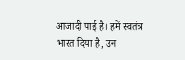आजादी पाई है। हमें स्वतंत्र भारत दिया है, उन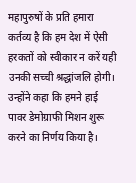महापुरुषों के प्रति हमारा कर्तव्य है कि हम देश में ऐसी हरकतों को स्वीकार न करें यही उनकी सच्ची श्रद्धांजलि होगी। उन्होंने कहा कि हमने हाई पावर डेमोग्राफी मिशन शुरू करने का निर्णय किया है।